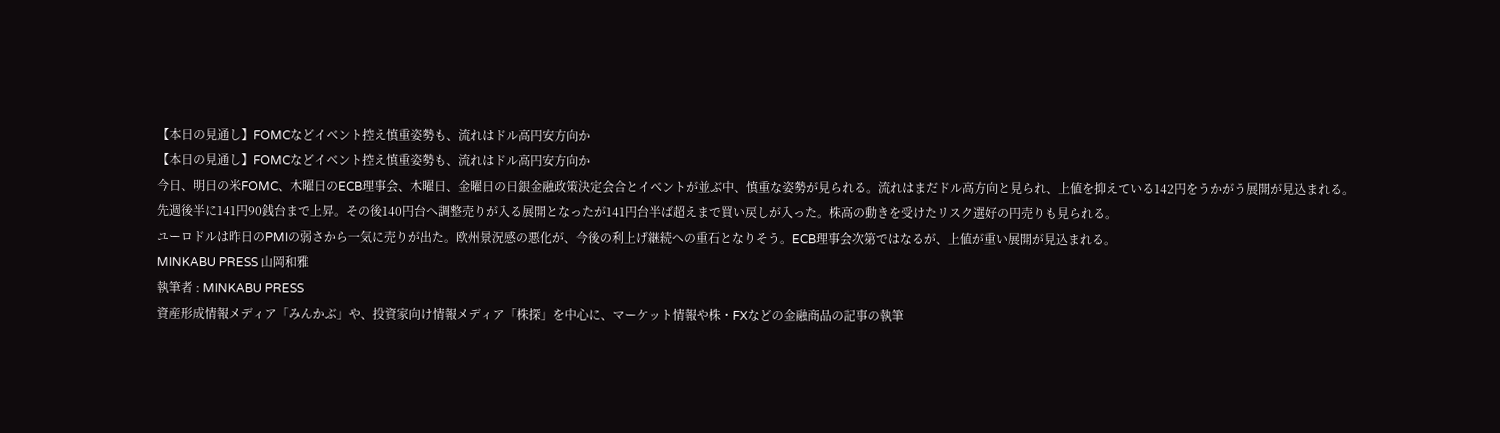【本日の見通し】FOMCなどイベント控え慎重姿勢も、流れはドル高円安方向か
【本日の見通し】FOMCなどイベント控え慎重姿勢も、流れはドル高円安方向か
今日、明日の米FOMC、木曜日のECB理事会、木曜日、金曜日の日銀金融政策決定会合とイベントが並ぶ中、慎重な姿勢が見られる。流れはまだドル高方向と見られ、上値を抑えている142円をうかがう展開が見込まれる。
先週後半に141円90銭台まで上昇。その後140円台へ調整売りが入る展開となったが141円台半ば超えまで買い戻しが入った。株高の動きを受けたリスク選好の円売りも見られる。
ユーロドルは昨日のPMIの弱さから一気に売りが出た。欧州景況感の悪化が、今後の利上げ継続への重石となりそう。ECB理事会次第ではなるが、上値が重い展開が見込まれる。
MINKABU PRESS 山岡和雅
執筆者 : MINKABU PRESS
資産形成情報メディア「みんかぶ」や、投資家向け情報メディア「株探」を中心に、マーケット情報や株・FXなどの金融商品の記事の執筆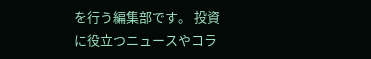を行う編集部です。 投資に役立つニュースやコラ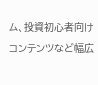ム、投資初心者向けコンテンツなど幅広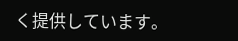く提供しています。